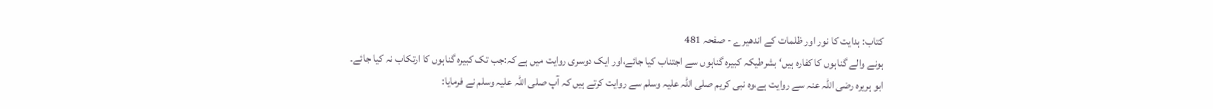کتاب: ہدایت کا نور اور ظلمات کے اندھیرے - صفحہ 481
ہونے والے گناہوں کا کفارہ ہیں‘ بشرطیکہ کبیرہ گناہوں سے اجتناب کیا جائے،اور ایک دوسری روایت میں ہے کہ:جب تک کبیرہ گناہوں کا ارتکاب نہ کیا جائے۔
ابو ہریرہ رضی اللہ عنہ سے روایت ہے،وہ نبی کریم صلی اللہ علیہ وسلم سے روایت کرتے ہیں کہ آپ صلی اللہ علیہ وسلم نے فرمایا: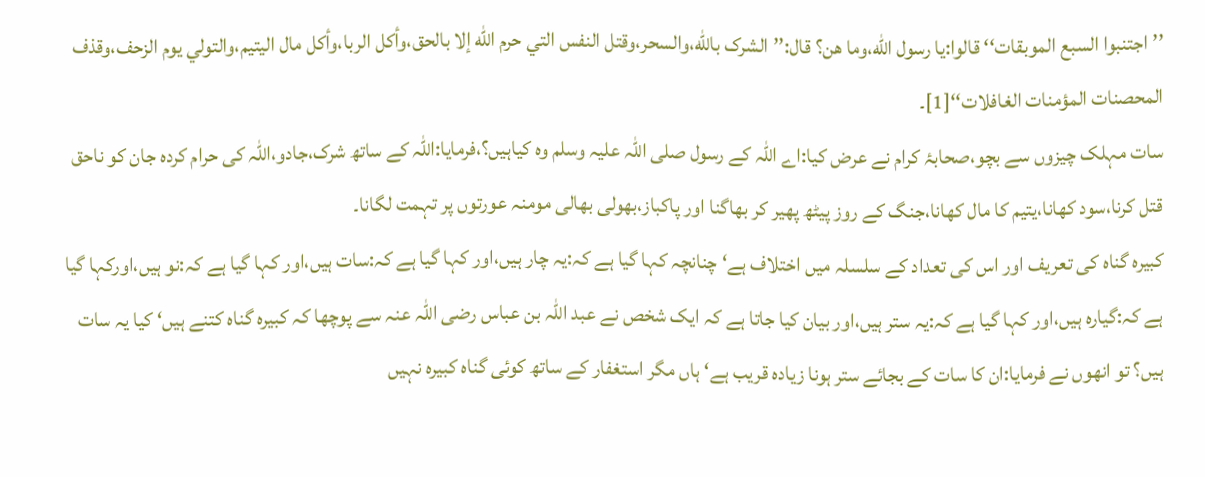’’اجتنبوا السبع الموبقات‘‘ قالوا:یا رسول اللّٰه،وما ھن؟ قال:’’الشرک باللّٰه،والسحر،وقتل النفس التي حرم اللّٰه إلا بالحق،وأکل الربا،وأکل مال الیتیم،والتولي یوم الزحف،وقذف المحصنات المؤمنات الغافلات‘‘[1]۔
سات مہلک چیزوں سے بچو،صحابۂ کرام نے عرض کیا:اے اللہ کے رسول صلی اللہ علیہ وسلم وہ کیاہیں؟،فرمایا:اللہ کے ساتھ شرک،جادو،اللہ کی حرام کردہ جان کو ناحق قتل کرنا،سود کھانا،یتیم کا مال کھانا،جنگ کے روز پیٹھ پھیر کر بھاگنا اور پاکباز،بھولی بھالی مومنہ عورتوں پر تہمت لگانا۔
کبیرہ گناہ کی تعریف اور اس کی تعداد کے سلسلہ میں اختلاف ہے‘ چنانچہ کہا گیا ہے کہ:یہ چار ہیں،اور کہا گیا ہے کہ:سات ہیں،اور کہا گیا ہے کہ:نو ہیں،اورکہا گیا ہے کہ:گیارہ ہیں،اور کہا گیا ہے کہ:یہ ستر ہیں،اور بیان کیا جاتا ہے کہ ایک شخص نے عبد اللہ بن عباس رضی اللہ عنہ سے پوچھا کہ کبیرہ گناہ کتنے ہیں‘ کیا یہ سات ہیں؟ تو انھوں نے فرمایا:ان کا سات کے بجائے ستر ہونا زیادہ قریب ہے‘ ہاں مگر استغفار کے ساتھ کوئی گناہ کبیرہ نہیں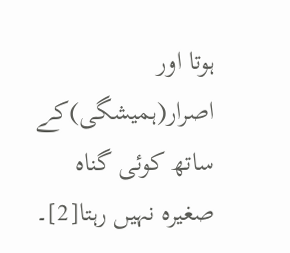ہوتا اور اصرار(ہمیشگی)کے ساتھ کوئی گناہ صغیرہ نہیں رہتا[2]۔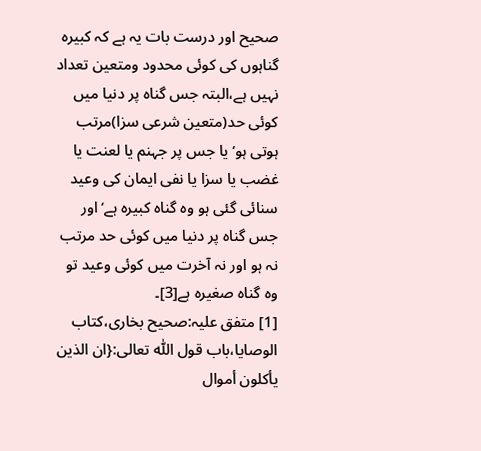صحیح اور درست بات یہ ہے کہ کبیرہ گناہوں کی کوئی محدود ومتعین تعداد نہیں ہے،البتہ جس گناہ پر دنیا میں کوئی حد(متعین شرعی سزا)مرتب ہوتی ہو‘ یا جس پر جہنم یا لعنت یا غضب یا سزا یا نفی ایمان کی وعید سنائی گئی ہو وہ گناہ کبیرہ ہے‘ اور جس گناہ پر دنیا میں کوئی حد مرتب نہ ہو اور نہ آخرت میں کوئی وعید تو وہ گناہ صغیرہ ہے[3]۔
[1] متفق علیہ:صحیح بخاری،کتاب الوصایا،باب قول اللّٰه تعالی:{ان الذین یأکلون أموال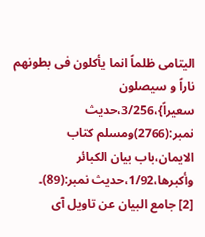الیتامی ظلماً انما یأکلون فی بطونھم ناراً و سیصلون سعیراً}،3/256،حدیث نمبر:(2766)ومسلم کتاب الایمان،باب بیان الکبائر وأکبرھا،1/92،حدیث نمبر:(89)۔
[2] جامع البیان عن تاویل آی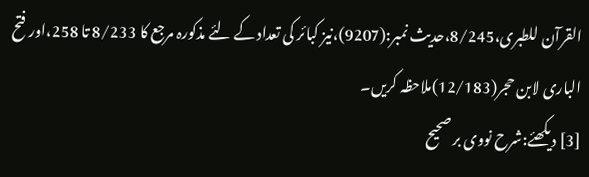القرآن للطبری،8/245،حدیث نمبر:(9207)،نیز کبائر کی تعداد کے لئے مذکورہ مرجع کا 8/233 تا 258،اور فتح الباری لابن حجر(12/183)ملاحظہ کریں۔
[3] دیکھئے:شرح نووی بر صحیح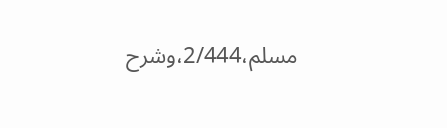مسلم،2/444،وشرح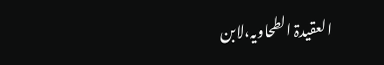العقیدۃ الطحاویہ،لابن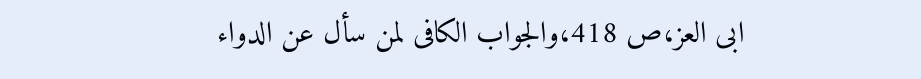ابی العز،ص 418،والجواب الکافی لمن سأل عن الدواء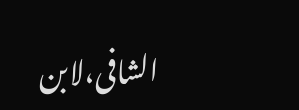الشافی،لابن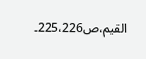القیم،ص225،226۔